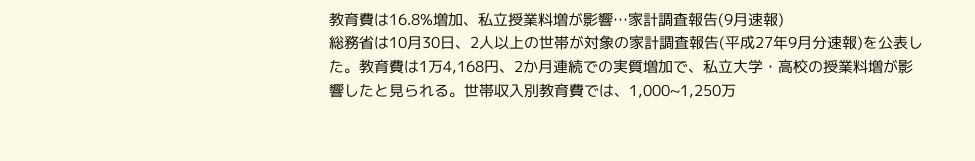教育費は16.8%増加、私立授業料増が影響…家計調査報告(9月速報)
総務省は10月30日、2人以上の世帯が対象の家計調査報告(平成27年9月分速報)を公表した。教育費は1万4,168円、2か月連続での実質増加で、私立大学・高校の授業料増が影響したと見られる。世帯収入別教育費では、1,000~1,250万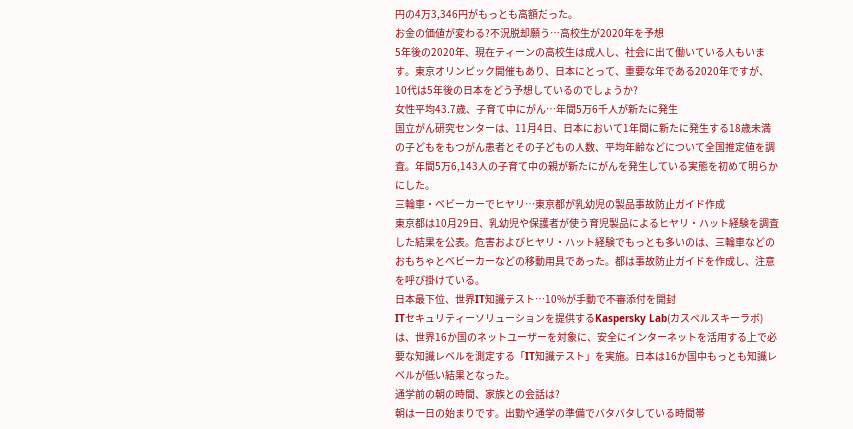円の4万3,346円がもっとも高額だった。
お金の価値が変わる?不況脱却願う…高校生が2020年を予想
5年後の2020年、現在ティーンの高校生は成人し、社会に出て働いている人もいます。東京オリンピック開催もあり、日本にとって、重要な年である2020年ですが、10代は5年後の日本をどう予想しているのでしょうか?
女性平均43.7歳、子育て中にがん…年間5万6千人が新たに発生
国立がん研究センターは、11月4日、日本において1年間に新たに発生する18歳未満の子どもをもつがん患者とその子どもの人数、平均年齢などについて全国推定値を調査。年間5万6,143人の子育て中の親が新たにがんを発生している実態を初めて明らかにした。
三輪車・ベビーカーでヒヤリ…東京都が乳幼児の製品事故防止ガイド作成
東京都は10月29日、乳幼児や保護者が使う育児製品によるヒヤリ・ハット経験を調査した結果を公表。危害およびヒヤリ・ハット経験でもっとも多いのは、三輪車などのおもちゃとベビーカーなどの移動用具であった。都は事故防止ガイドを作成し、注意を呼び掛けている。
日本最下位、世界IT知識テスト…10%が手動で不審添付を開封
ITセキュリティーソリューションを提供するKaspersky Lab(カスペルスキーラボ)は、世界16か国のネットユーザーを対象に、安全にインターネットを活用する上で必要な知識レベルを測定する「IT知識テスト」を実施。日本は16か国中もっとも知識レベルが低い結果となった。
通学前の朝の時間、家族との会話は?
朝は一日の始まりです。出勤や通学の準備でバタバタしている時間帯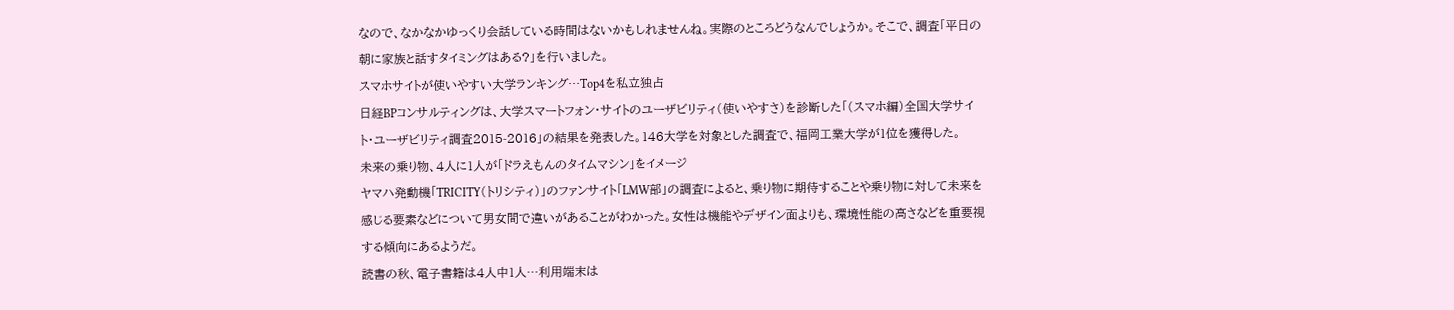なので、なかなかゆっくり会話している時間はないかもしれませんね。実際のところどうなんでしょうか。そこで、調査「平日の朝に家族と話すタイミングはある?」を行いました。
スマホサイトが使いやすい大学ランキング…Top4を私立独占
日経BPコンサルティングは、大学スマートフォン・サイトのユーザビリティ(使いやすさ)を診断した「(スマホ編)全国大学サイト・ユーザビリティ調査2015-2016」の結果を発表した。146大学を対象とした調査で、福岡工業大学が1位を獲得した。
未来の乗り物、4人に1人が「ドラえもんのタイムマシン」をイメージ
ヤマハ発動機「TRICITY(トリシティ)」のファンサイト「LMW部」の調査によると、乗り物に期待することや乗り物に対して未来を感じる要素などについて男女間で違いがあることがわかった。女性は機能やデザイン面よりも、環境性能の高さなどを重要視する傾向にあるようだ。
読書の秋、電子書籍は4人中1人…利用端末は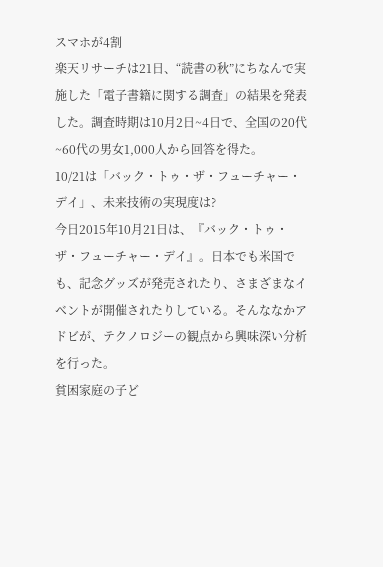スマホが4割
楽天リサーチは21日、“読書の秋”にちなんで実施した「電子書籍に関する調査」の結果を発表した。調査時期は10月2日~4日で、全国の20代~60代の男女1,000人から回答を得た。
10/21は「バック・トゥ・ザ・フューチャー・デイ」、未来技術の実現度は?
今日2015年10月21日は、『バック・トゥ・ザ・フューチャー・デイ』。日本でも米国でも、記念グッズが発売されたり、さまざまなイベントが開催されたりしている。そんななかアドビが、テクノロジーの観点から興味深い分析を行った。
貧困家庭の子ど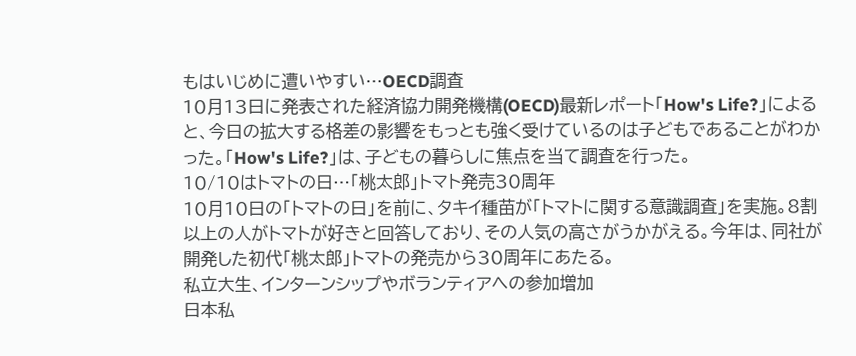もはいじめに遭いやすい…OECD調査
10月13日に発表された経済協力開発機構(OECD)最新レポート「How's Life?」によると、今日の拡大する格差の影響をもっとも強く受けているのは子どもであることがわかった。「How's Life?」は、子どもの暮らしに焦点を当て調査を行った。
10/10はトマトの日…「桃太郎」トマト発売30周年
10月10日の「トマトの日」を前に、タキイ種苗が「トマトに関する意識調査」を実施。8割以上の人がトマトが好きと回答しており、その人気の高さがうかがえる。今年は、同社が開発した初代「桃太郎」トマトの発売から30周年にあたる。
私立大生、インターンシップやボランティアへの参加増加
日本私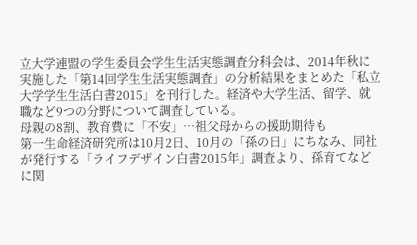立大学連盟の学生委員会学生生活実態調査分科会は、2014年秋に実施した「第14回学生生活実態調査」の分析結果をまとめた「私立大学学生生活白書2015」を刊行した。経済や大学生活、留学、就職など9つの分野について調査している。
母親の8割、教育費に「不安」…祖父母からの援助期待も
第一生命経済研究所は10月2日、10月の「孫の日」にちなみ、同社が発行する「ライフデザイン白書2015年」調査より、孫育てなどに関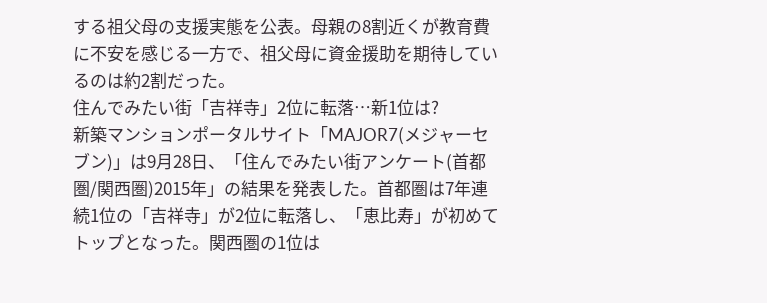する祖父母の支援実態を公表。母親の8割近くが教育費に不安を感じる一方で、祖父母に資金援助を期待しているのは約2割だった。
住んでみたい街「吉祥寺」2位に転落…新1位は?
新築マンションポータルサイト「MAJOR7(メジャーセブン)」は9月28日、「住んでみたい街アンケート(首都圏/関西圏)2015年」の結果を発表した。首都圏は7年連続1位の「吉祥寺」が2位に転落し、「恵比寿」が初めてトップとなった。関西圏の1位は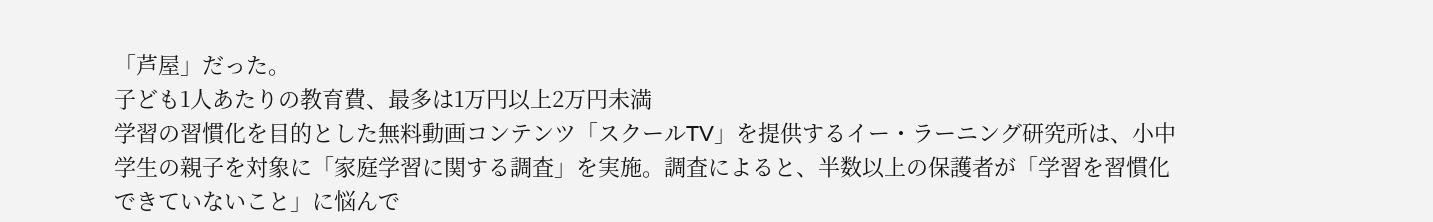「芦屋」だった。
子ども1人あたりの教育費、最多は1万円以上2万円未満
学習の習慣化を目的とした無料動画コンテンツ「スクールTV」を提供するイー・ラーニング研究所は、小中学生の親子を対象に「家庭学習に関する調査」を実施。調査によると、半数以上の保護者が「学習を習慣化できていないこと」に悩んで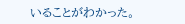いることがわかった。